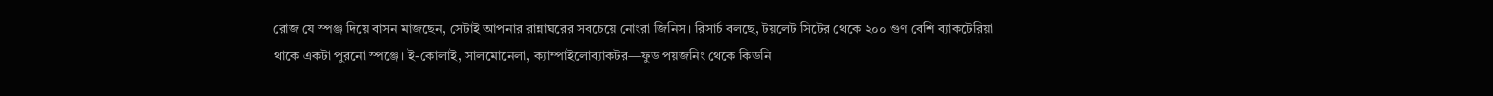রোজ যে স্পঞ্জ দিয়ে বাসন মাজছেন, সেটাই আপনার রান্নাঘরের সবচেয়ে নোংরা জিনিস। রিসার্চ বলছে, টয়লেট সিটের থেকে ২০০ গুণ বেশি ব্যাকটেরিয়া থাকে একটা পুরনো স্পঞ্জে। ই-কোলাই, সালমোনেলা, ক্যাম্পাইলোব্যাকটর—ফুড পয়জনিং থেকে কিডনি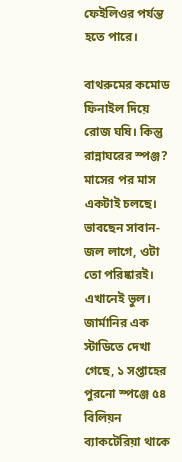ফেইলিওর পর্যন্ত হতে পারে।

বাথরুমের কমোড ফিনাইল দিয়ে রোজ ঘষি। কিন্তু রান্নাঘরের স্পঞ্জ? মাসের পর মাস একটাই চলছে। ভাবছেন সাবান-জল লাগে, ওটা তো পরিষ্কারই। এখানেই ভুল। জার্মানির এক স্টাডিতে দেখা গেছে, ১ সপ্তাহের পুরনো স্পঞ্জে ৫৪ বিলিয়ন ব্যাকটেরিয়া থাকে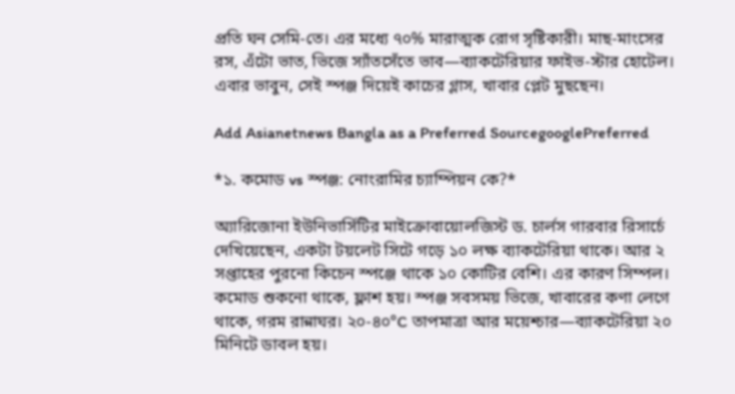প্রতি ঘন সেমি-তে। এর মধ্যে ৭০% মারাত্মক রোগ সৃষ্টিকারী। মাছ-মাংসের রস, এঁটো ভাত, ভিজে স্যাঁতসেঁতে ভাব—ব্যাকটেরিয়ার ফাইভ-স্টার হোটেল। এবার ভাবুন, সেই স্পঞ্জ দিয়েই কাচের গ্লাস, খাবার প্লেট মুছছেন।

Add Asianetnews Bangla as a Preferred SourcegooglePreferred

*১. কমোড vs স্পঞ্জ: নোংরামির চ্যাম্পিয়ন কে?*

অ্যারিজোনা ইউনিভার্সিটির মাইক্রোবায়োলজিস্ট ড. চার্লস গারবার রিসার্চে দেখিয়েছেন, একটা টয়লেট সিটে গড়ে ১০ লক্ষ ব্যাকটেরিয়া থাকে। আর ২ সপ্তাহের পুরনো কিচেন স্পঞ্জে থাকে ১০ কোটির বেশি। এর কারণ সিম্পল। কমোড শুকনো থাকে, ফ্লাশ হয়। স্পঞ্জ সবসময় ভিজে, খাবারের কণা লেগে থাকে, গরম রান্নাঘর। ২০-৪০°C তাপমাত্রা আর ময়েশ্চার—ব্যাকটেরিয়া ২০ মিনিটে ডাবল হয়।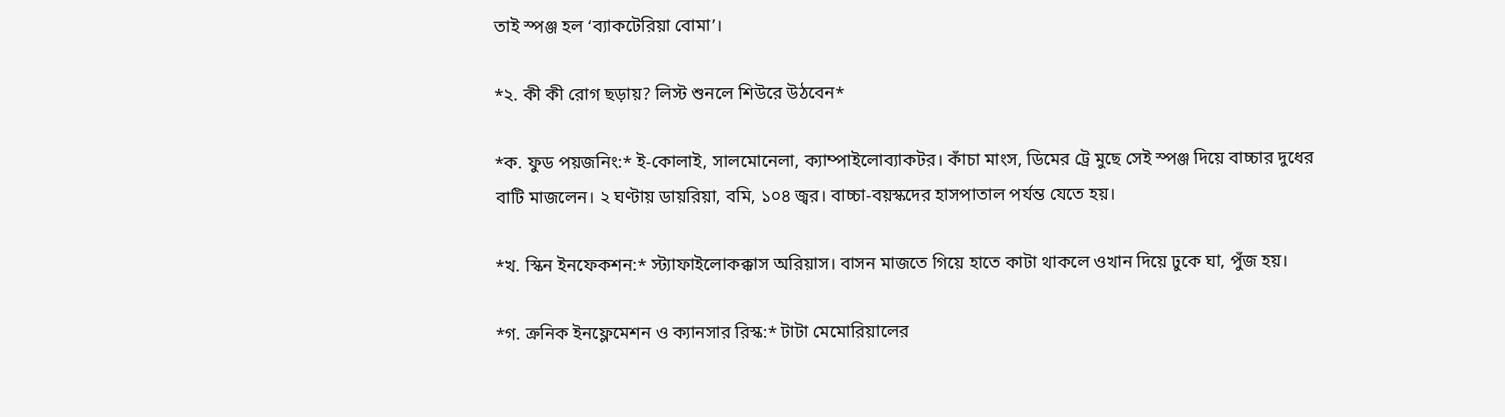তাই স্পঞ্জ হল ‘ব্যাকটেরিয়া বোমা’।

*২. কী কী রোগ ছড়ায়? লিস্ট শুনলে শিউরে উঠবেন*

*ক. ফুড পয়জনিং:* ই-কোলাই, সালমোনেলা, ক্যাম্পাইলোব্যাকটর। কাঁচা মাংস, ডিমের ট্রে মুছে সেই স্পঞ্জ দিয়ে বাচ্চার দুধের বাটি মাজলেন। ২ ঘণ্টায় ডায়রিয়া, বমি, ১০৪ জ্বর। বাচ্চা-বয়স্কদের হাসপাতাল পর্যন্ত যেতে হয়।

*খ. স্কিন ইনফেকশন:* স্ট্যাফাইলোকক্কাস অরিয়াস। বাসন মাজতে গিয়ে হাতে কাটা থাকলে ওখান দিয়ে ঢুকে ঘা, পুঁজ হয়।

*গ. ক্রনিক ইনফ্লেমেশন ও ক্যানসার রিস্ক:* টাটা মেমোরিয়ালের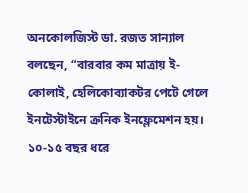অনকোলজিস্ট ডা. রজত সান্যাল বলছেন, “বারবার কম মাত্রায় ই-কোলাই, হেলিকোব্যাকটর পেটে গেলে ইনটেস্টাইনে ক্রনিক ইনফ্লেমেশন হয়। ১০-১৫ বছর ধরে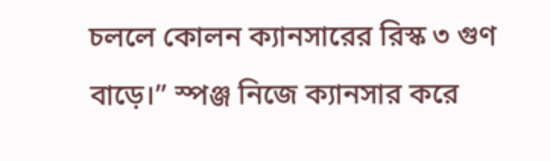চললে কোলন ক্যানসারের রিস্ক ৩ গুণ বাড়ে।” স্পঞ্জ নিজে ক্যানসার করে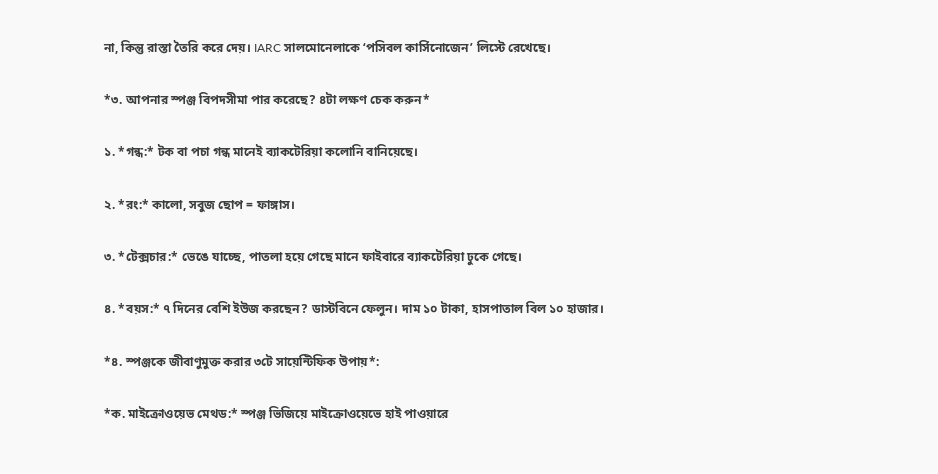না, কিন্তু রাস্তা তৈরি করে দেয়। IARC সালমোনেলাকে ‘পসিবল কার্সিনোজেন’ লিস্টে রেখেছে।

*৩. আপনার স্পঞ্জ বিপদসীমা পার করেছে? ৪টা লক্ষণ চেক করুন*

১. *গন্ধ:* টক বা পচা গন্ধ মানেই ব্যাকটেরিয়া কলোনি বানিয়েছে।

২. *রং:* কালো, সবুজ ছোপ = ফাঙ্গাস।

৩. *টেক্সচার:* ভেঙে যাচ্ছে, পাতলা হয়ে গেছে মানে ফাইবারে ব্যাকটেরিয়া ঢুকে গেছে।

৪. *বয়স:* ৭ দিনের বেশি ইউজ করছেন? ডাস্টবিনে ফেলুন। দাম ১০ টাকা, হাসপাতাল বিল ১০ হাজার।

*৪. স্পঞ্জকে জীবাণুমুক্ত করার ৩টে সায়েন্টিফিক উপায়*:

*ক. মাইক্রোওয়েভ মেথড:* স্পঞ্জ ভিজিয়ে মাইক্রোওয়েভে হাই পাওয়ারে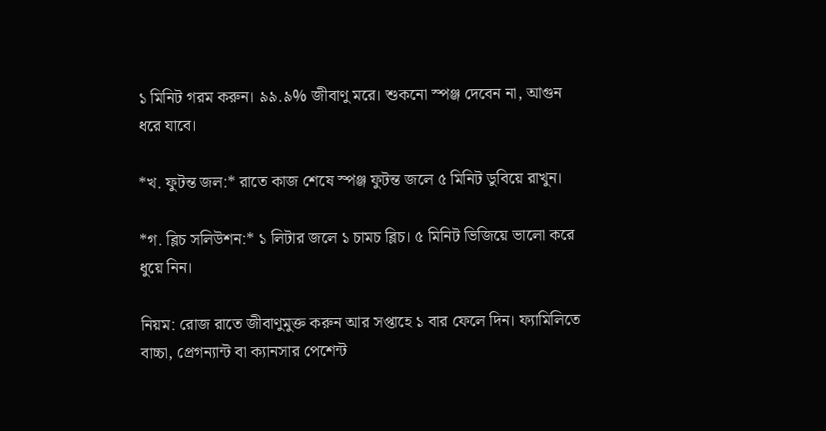১ মিনিট গরম করুন। ৯৯.৯% জীবাণু মরে। শুকনো স্পঞ্জ দেবেন না, আগুন ধরে যাবে।

*খ. ফুটন্ত জল:* রাতে কাজ শেষে স্পঞ্জ ফুটন্ত জলে ৫ মিনিট ডুবিয়ে রাখুন।

*গ. ব্লিচ সলিউশন:* ১ লিটার জলে ১ চামচ ব্লিচ। ৫ মিনিট ভিজিয়ে ভালো করে ধুয়ে নিন।

নিয়ম: রোজ রাতে জীবাণুমুক্ত করুন আর সপ্তাহে ১ বার ফেলে দিন। ফ্যামিলিতে বাচ্চা, প্রেগন্যান্ট বা ক্যানসার পেশেন্ট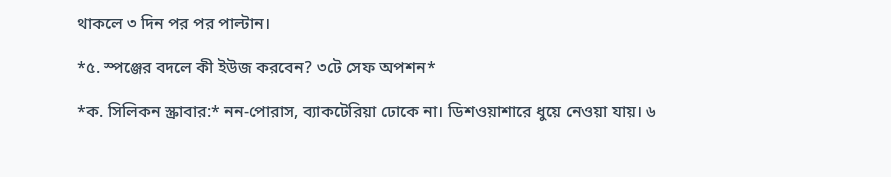থাকলে ৩ দিন পর পর পাল্টান।

*৫. স্পঞ্জের বদলে কী ইউজ করবেন? ৩টে সেফ অপশন*

*ক. সিলিকন স্ক্রাবার:* নন-পোরাস, ব্যাকটেরিয়া ঢোকে না। ডিশওয়াশারে ধুয়ে নেওয়া যায়। ৬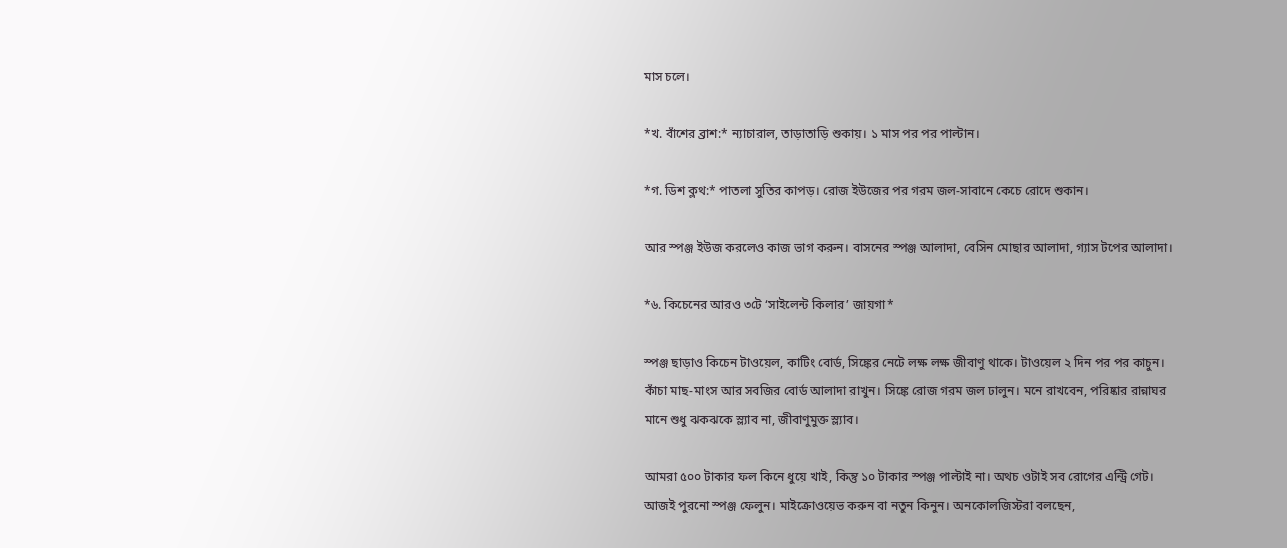মাস চলে।

*খ. বাঁশের ব্রাশ:* ন্যাচারাল, তাড়াতাড়ি শুকায়। ১ মাস পর পর পাল্টান।

*গ. ডিশ ক্লথ:* পাতলা সুতির কাপড়। রোজ ইউজের পর গরম জল-সাবানে কেচে রোদে শুকান।

আর স্পঞ্জ ইউজ করলেও কাজ ভাগ করুন। বাসনের স্পঞ্জ আলাদা, বেসিন মোছার আলাদা, গ্যাস টপের আলাদা।

*৬. কিচেনের আরও ৩টে ‘সাইলেন্ট কিলার’ জায়গা*

স্পঞ্জ ছাড়াও কিচেন টাওয়েল, কাটিং বোর্ড, সিঙ্কের নেটে লক্ষ লক্ষ জীবাণু থাকে। টাওয়েল ২ দিন পর পর কাচুন। কাঁচা মাছ-মাংস আর সবজির বোর্ড আলাদা রাখুন। সিঙ্কে রোজ গরম জল ঢালুন। মনে রাখবেন, পরিষ্কার রান্নাঘর মানে শুধু ঝকঝকে স্ল্যাব না, জীবাণুমুক্ত স্ল্যাব।

আমরা ৫০০ টাকার ফল কিনে ধুয়ে খাই, কিন্তু ১০ টাকার স্পঞ্জ পাল্টাই না। অথচ ওটাই সব রোগের এন্ট্রি গেট। আজই পুরনো স্পঞ্জ ফেলুন। মাইক্রোওয়েভ করুন বা নতুন কিনুন। অনকোলজিস্টরা বলছেন,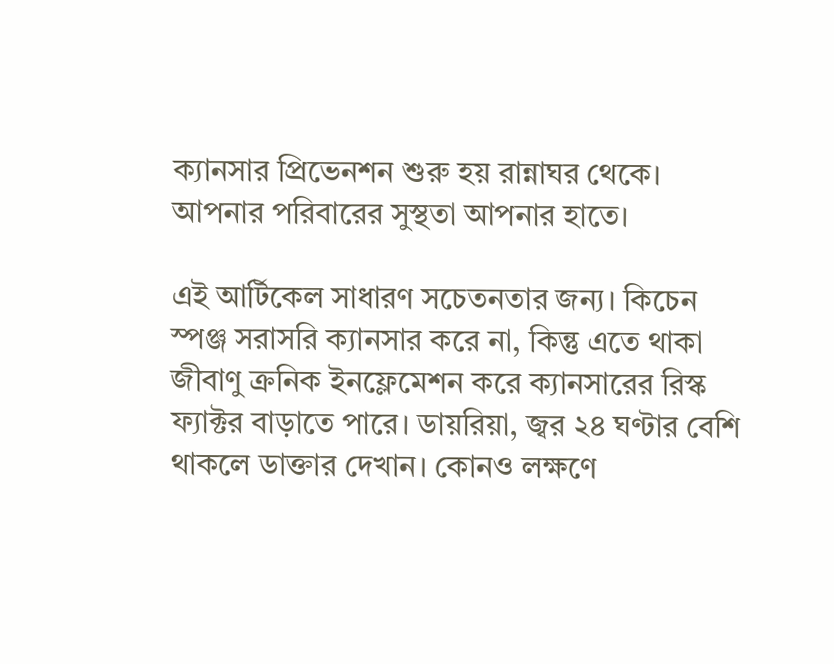ক্যানসার প্রিভেনশন শুরু হয় রান্নাঘর থেকে। আপনার পরিবারের সুস্থতা আপনার হাতে।

এই আর্টিকেল সাধারণ সচেতনতার জন্য। কিচেন স্পঞ্জ সরাসরি ক্যানসার করে না, কিন্তু এতে থাকা জীবাণু ক্রনিক ইনফ্লেমেশন করে ক্যানসারের রিস্ক ফ্যাক্টর বাড়াতে পারে। ডায়রিয়া, জ্বর ২৪ ঘণ্টার বেশি থাকলে ডাক্তার দেখান। কোনও লক্ষণে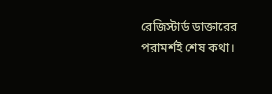রেজিস্টার্ড ডাক্তারের পরামর্শই শেষ কথা।